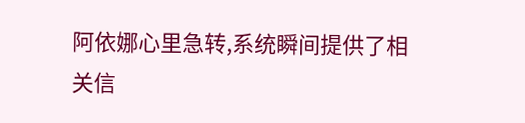阿依娜心里急转,系统瞬间提供了相关信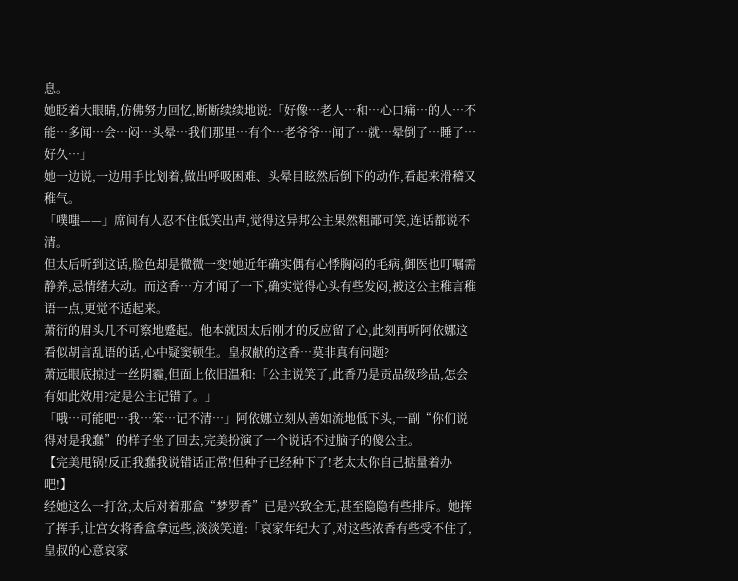息。
她眨着大眼睛,仿佛努力回忆,断断续续地说:「好像…老人…和…心口痛…的人…不能…多闻…会…闷…头晕…我们那里…有个…老爷爷…闻了…就…晕倒了…睡了…好久…」
她一边说,一边用手比划着,做出呼吸困难、头晕目眩然后倒下的动作,看起来滑稽又稚气。
「噗嗤——」席间有人忍不住低笑出声,觉得这异邦公主果然粗鄙可笑,连话都说不清。
但太后听到这话,脸色却是微微一变!她近年确实偶有心悸胸闷的毛病,御医也叮嘱需静养,忌情绪大动。而这香…方才闻了一下,确实觉得心头有些发闷,被这公主稚言稚语一点,更觉不适起来。
萧衍的眉头几不可察地蹙起。他本就因太后刚才的反应留了心,此刻再听阿依娜这看似胡言乱语的话,心中疑窦顿生。皇叔献的这香…莫非真有问题?
萧远眼底掠过一丝阴霾,但面上依旧温和:「公主说笑了,此香乃是贡品级珍品,怎会有如此效用?定是公主记错了。」
「哦…可能吧…我…笨…记不清…」阿依娜立刻从善如流地低下头,一副“你们说得对是我蠢”的样子坐了回去,完美扮演了一个说话不过脑子的傻公主。
【完美甩锅!反正我蠢我说错话正常!但种子已经种下了!老太太你自己掂量着办吧!】
经她这么一打岔,太后对着那盒“梦罗香”已是兴致全无,甚至隐隐有些排斥。她挥了挥手,让宫女将香盒拿远些,淡淡笑道:「哀家年纪大了,对这些浓香有些受不住了,皇叔的心意哀家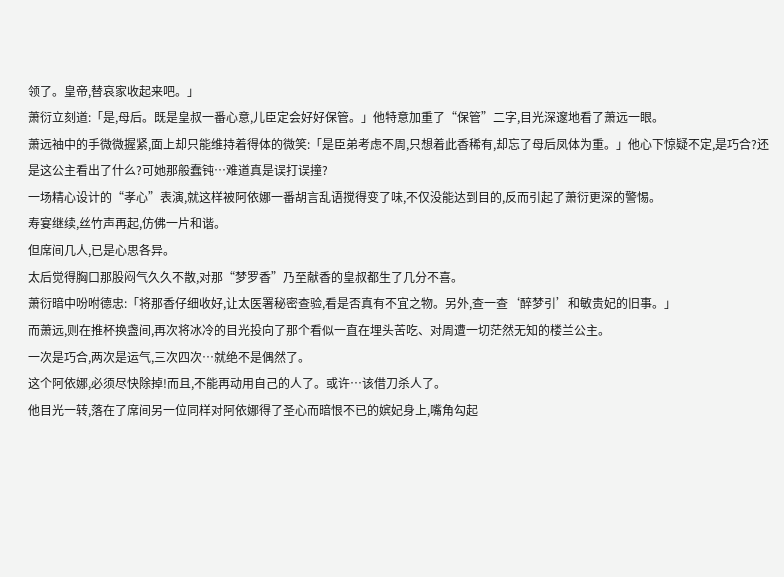领了。皇帝,替哀家收起来吧。」
萧衍立刻道:「是,母后。既是皇叔一番心意,儿臣定会好好保管。」他特意加重了“保管”二字,目光深邃地看了萧远一眼。
萧远袖中的手微微握紧,面上却只能维持着得体的微笑:「是臣弟考虑不周,只想着此香稀有,却忘了母后凤体为重。」他心下惊疑不定,是巧合?还是这公主看出了什么?可她那般蠢钝…难道真是误打误撞?
一场精心设计的“孝心”表演,就这样被阿依娜一番胡言乱语搅得变了味,不仅没能达到目的,反而引起了萧衍更深的警惕。
寿宴继续,丝竹声再起,仿佛一片和谐。
但席间几人,已是心思各异。
太后觉得胸口那股闷气久久不散,对那“梦罗香”乃至献香的皇叔都生了几分不喜。
萧衍暗中吩咐德忠:「将那香仔细收好,让太医署秘密查验,看是否真有不宜之物。另外,查一查‘醉梦引’和敏贵妃的旧事。」
而萧远,则在推杯换盏间,再次将冰冷的目光投向了那个看似一直在埋头苦吃、对周遭一切茫然无知的楼兰公主。
一次是巧合,两次是运气,三次四次…就绝不是偶然了。
这个阿依娜,必须尽快除掉!而且,不能再动用自己的人了。或许…该借刀杀人了。
他目光一转,落在了席间另一位同样对阿依娜得了圣心而暗恨不已的嫔妃身上,嘴角勾起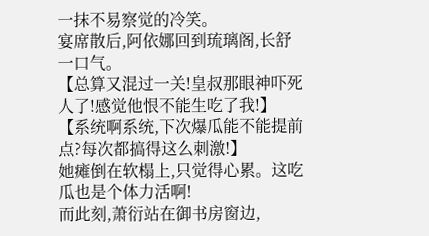一抹不易察觉的冷笑。
宴席散后,阿依娜回到琉璃阁,长舒一口气。
【总算又混过一关!皇叔那眼神吓死人了!感觉他恨不能生吃了我!】
【系统啊系统,下次爆瓜能不能提前点?每次都搞得这么刺激!】
她瘫倒在软榻上,只觉得心累。这吃瓜也是个体力活啊!
而此刻,萧衍站在御书房窗边,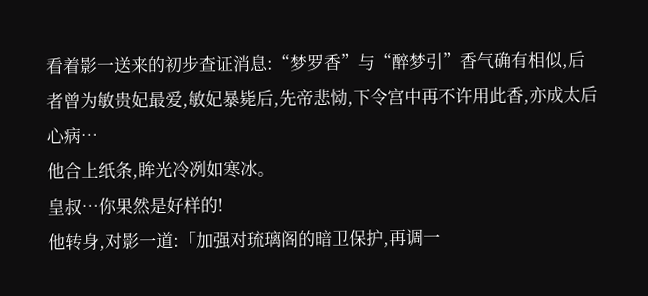看着影一送来的初步查证消息:“梦罗香”与“醉梦引”香气确有相似,后者曾为敏贵妃最爱,敏妃暴毙后,先帝悲恸,下令宫中再不许用此香,亦成太后心病…
他合上纸条,眸光冷冽如寒冰。
皇叔…你果然是好样的!
他转身,对影一道:「加强对琉璃阁的暗卫保护,再调一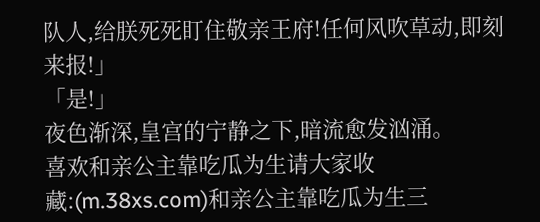队人,给朕死死盯住敬亲王府!任何风吹草动,即刻来报!」
「是!」
夜色渐深,皇宫的宁静之下,暗流愈发汹涌。
喜欢和亲公主靠吃瓜为生请大家收藏:(m.38xs.com)和亲公主靠吃瓜为生三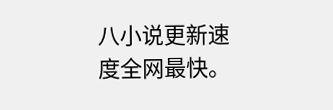八小说更新速度全网最快。